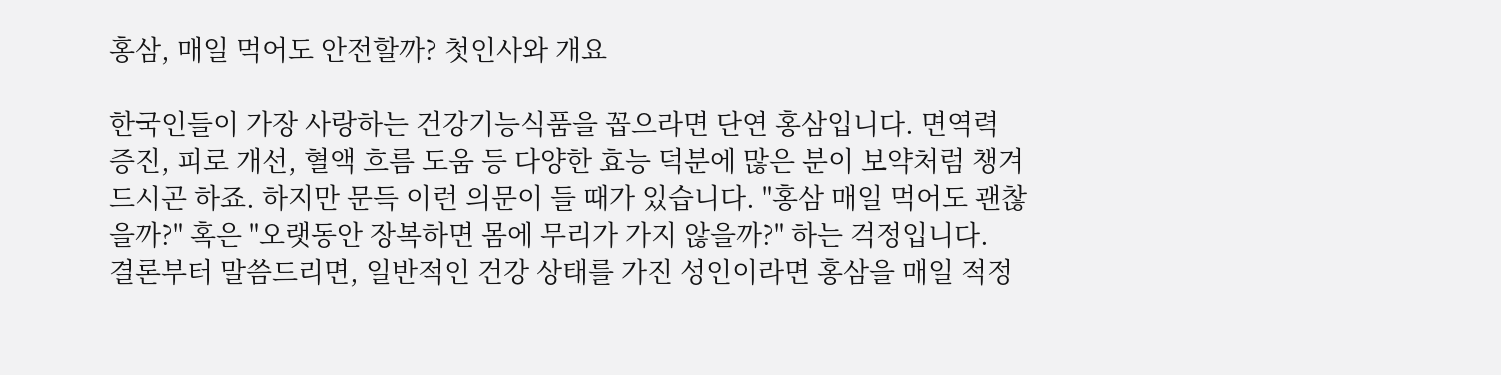홍삼, 매일 먹어도 안전할까? 첫인사와 개요

한국인들이 가장 사랑하는 건강기능식품을 꼽으라면 단연 홍삼입니다. 면역력 증진, 피로 개선, 혈액 흐름 도움 등 다양한 효능 덕분에 많은 분이 보약처럼 챙겨 드시곤 하죠. 하지만 문득 이런 의문이 들 때가 있습니다. "홍삼 매일 먹어도 괜찮을까?" 혹은 "오랫동안 장복하면 몸에 무리가 가지 않을까?" 하는 걱정입니다.
결론부터 말씀드리면, 일반적인 건강 상태를 가진 성인이라면 홍삼을 매일 적정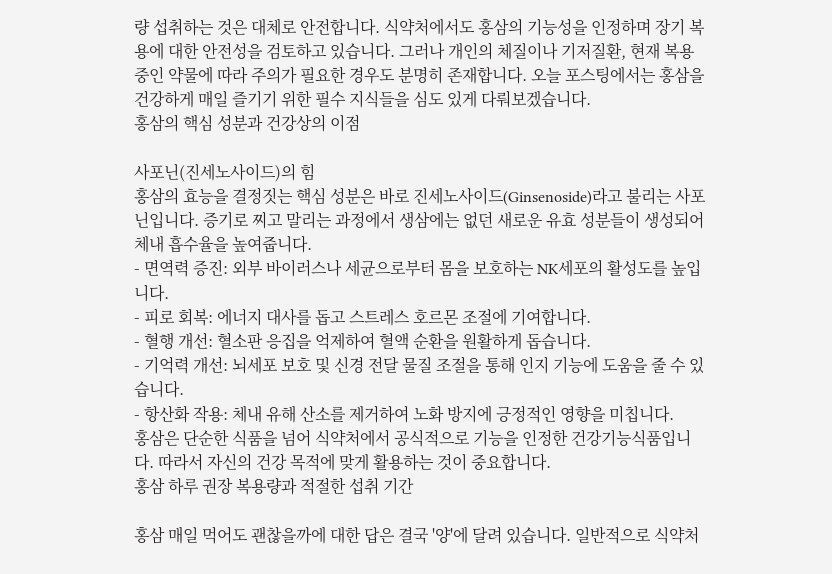량 섭취하는 것은 대체로 안전합니다. 식약처에서도 홍삼의 기능성을 인정하며 장기 복용에 대한 안전성을 검토하고 있습니다. 그러나 개인의 체질이나 기저질환, 현재 복용 중인 약물에 따라 주의가 필요한 경우도 분명히 존재합니다. 오늘 포스팅에서는 홍삼을 건강하게 매일 즐기기 위한 필수 지식들을 심도 있게 다뤄보겠습니다.
홍삼의 핵심 성분과 건강상의 이점

사포닌(진세노사이드)의 힘
홍삼의 효능을 결정짓는 핵심 성분은 바로 진세노사이드(Ginsenoside)라고 불리는 사포닌입니다. 증기로 찌고 말리는 과정에서 생삼에는 없던 새로운 유효 성분들이 생성되어 체내 흡수율을 높여줍니다.
- 면역력 증진: 외부 바이러스나 세균으로부터 몸을 보호하는 NK세포의 활성도를 높입니다.
- 피로 회복: 에너지 대사를 돕고 스트레스 호르몬 조절에 기여합니다.
- 혈행 개선: 혈소판 응집을 억제하여 혈액 순환을 원활하게 돕습니다.
- 기억력 개선: 뇌세포 보호 및 신경 전달 물질 조절을 통해 인지 기능에 도움을 줄 수 있습니다.
- 항산화 작용: 체내 유해 산소를 제거하여 노화 방지에 긍정적인 영향을 미칩니다.
홍삼은 단순한 식품을 넘어 식약처에서 공식적으로 기능을 인정한 건강기능식품입니다. 따라서 자신의 건강 목적에 맞게 활용하는 것이 중요합니다.
홍삼 하루 권장 복용량과 적절한 섭취 기간

홍삼 매일 먹어도 괜찮을까에 대한 답은 결국 '양'에 달려 있습니다. 일반적으로 식약처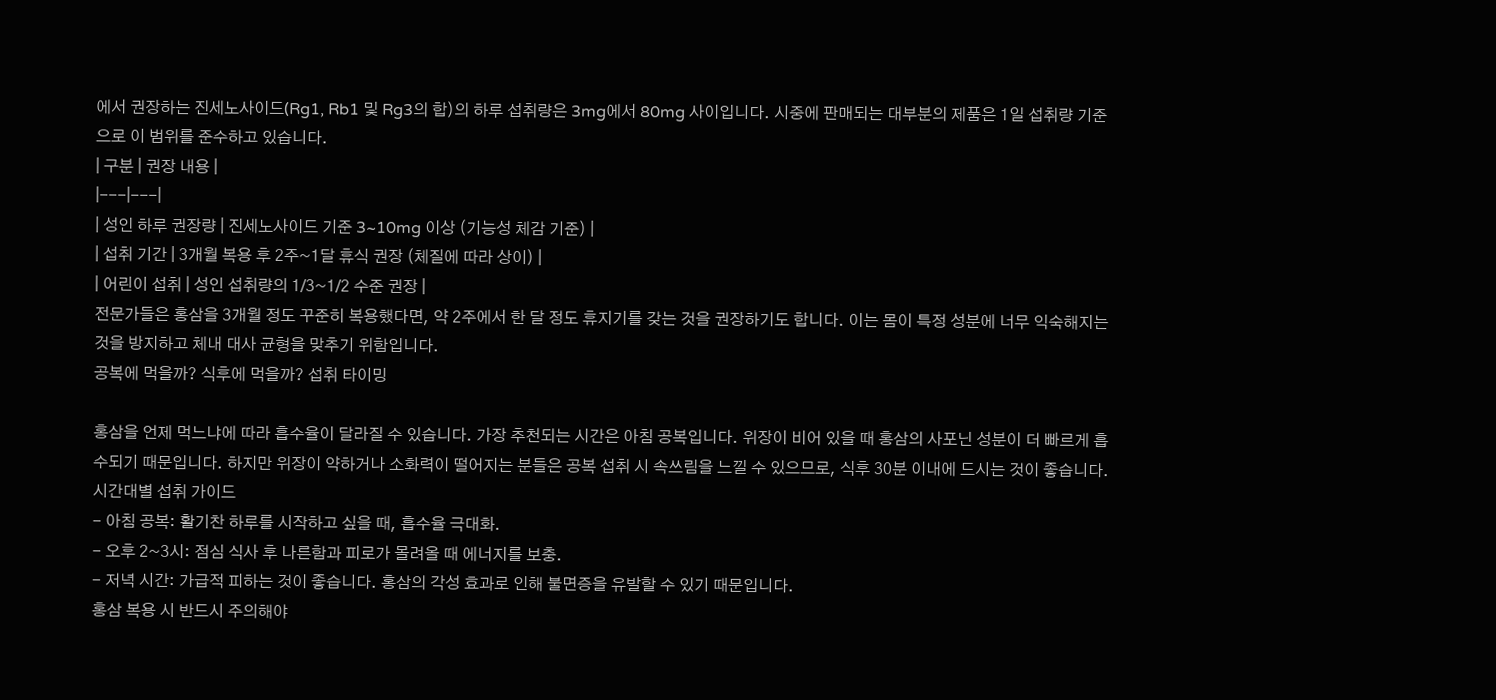에서 권장하는 진세노사이드(Rg1, Rb1 및 Rg3의 합)의 하루 섭취량은 3mg에서 80mg 사이입니다. 시중에 판매되는 대부분의 제품은 1일 섭취량 기준으로 이 범위를 준수하고 있습니다.
| 구분 | 권장 내용 |
|---|---|
| 성인 하루 권장량 | 진세노사이드 기준 3~10mg 이상 (기능성 체감 기준) |
| 섭취 기간 | 3개월 복용 후 2주~1달 휴식 권장 (체질에 따라 상이) |
| 어린이 섭취 | 성인 섭취량의 1/3~1/2 수준 권장 |
전문가들은 홍삼을 3개월 정도 꾸준히 복용했다면, 약 2주에서 한 달 정도 휴지기를 갖는 것을 권장하기도 합니다. 이는 몸이 특정 성분에 너무 익숙해지는 것을 방지하고 체내 대사 균형을 맞추기 위함입니다.
공복에 먹을까? 식후에 먹을까? 섭취 타이밍

홍삼을 언제 먹느냐에 따라 흡수율이 달라질 수 있습니다. 가장 추천되는 시간은 아침 공복입니다. 위장이 비어 있을 때 홍삼의 사포닌 성분이 더 빠르게 흡수되기 때문입니다. 하지만 위장이 약하거나 소화력이 떨어지는 분들은 공복 섭취 시 속쓰림을 느낄 수 있으므로, 식후 30분 이내에 드시는 것이 좋습니다.
시간대별 섭취 가이드
- 아침 공복: 활기찬 하루를 시작하고 싶을 때, 흡수율 극대화.
- 오후 2~3시: 점심 식사 후 나른함과 피로가 몰려올 때 에너지를 보충.
- 저녁 시간: 가급적 피하는 것이 좋습니다. 홍삼의 각성 효과로 인해 불면증을 유발할 수 있기 때문입니다.
홍삼 복용 시 반드시 주의해야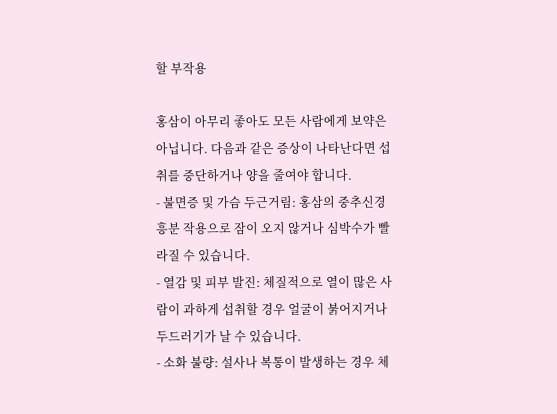할 부작용

홍삼이 아무리 좋아도 모든 사람에게 보약은 아닙니다. 다음과 같은 증상이 나타난다면 섭취를 중단하거나 양을 줄여야 합니다.
- 불면증 및 가슴 두근거림: 홍삼의 중추신경 흥분 작용으로 잠이 오지 않거나 심박수가 빨라질 수 있습니다.
- 열감 및 피부 발진: 체질적으로 열이 많은 사람이 과하게 섭취할 경우 얼굴이 붉어지거나 두드러기가 날 수 있습니다.
- 소화 불량: 설사나 복통이 발생하는 경우 체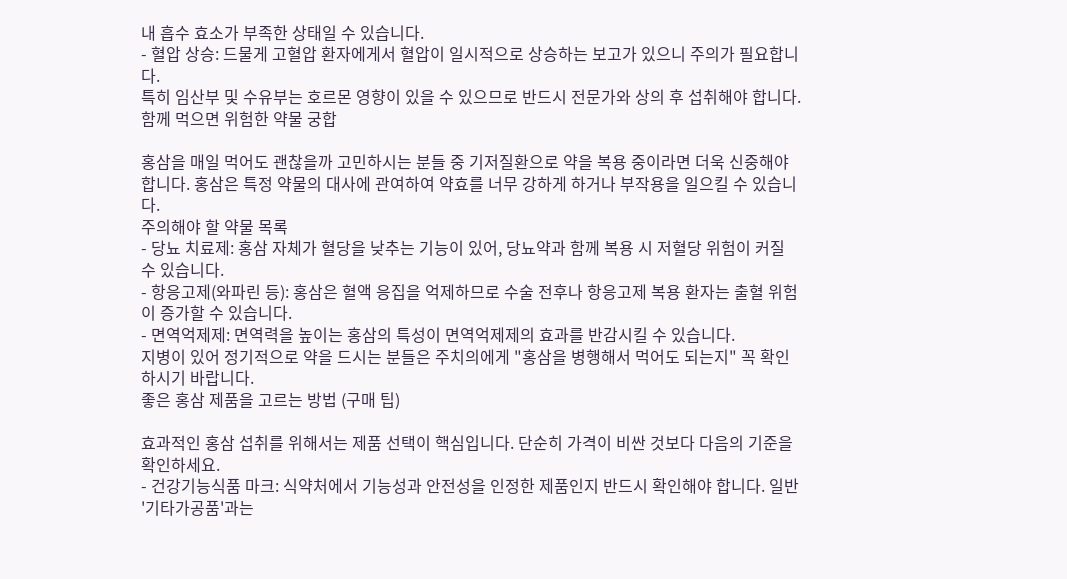내 흡수 효소가 부족한 상태일 수 있습니다.
- 혈압 상승: 드물게 고혈압 환자에게서 혈압이 일시적으로 상승하는 보고가 있으니 주의가 필요합니다.
특히 임산부 및 수유부는 호르몬 영향이 있을 수 있으므로 반드시 전문가와 상의 후 섭취해야 합니다.
함께 먹으면 위험한 약물 궁합

홍삼을 매일 먹어도 괜찮을까 고민하시는 분들 중 기저질환으로 약을 복용 중이라면 더욱 신중해야 합니다. 홍삼은 특정 약물의 대사에 관여하여 약효를 너무 강하게 하거나 부작용을 일으킬 수 있습니다.
주의해야 할 약물 목록
- 당뇨 치료제: 홍삼 자체가 혈당을 낮추는 기능이 있어, 당뇨약과 함께 복용 시 저혈당 위험이 커질 수 있습니다.
- 항응고제(와파린 등): 홍삼은 혈액 응집을 억제하므로 수술 전후나 항응고제 복용 환자는 출혈 위험이 증가할 수 있습니다.
- 면역억제제: 면역력을 높이는 홍삼의 특성이 면역억제제의 효과를 반감시킬 수 있습니다.
지병이 있어 정기적으로 약을 드시는 분들은 주치의에게 "홍삼을 병행해서 먹어도 되는지" 꼭 확인하시기 바랍니다.
좋은 홍삼 제품을 고르는 방법 (구매 팁)

효과적인 홍삼 섭취를 위해서는 제품 선택이 핵심입니다. 단순히 가격이 비싼 것보다 다음의 기준을 확인하세요.
- 건강기능식품 마크: 식약처에서 기능성과 안전성을 인정한 제품인지 반드시 확인해야 합니다. 일반 '기타가공품'과는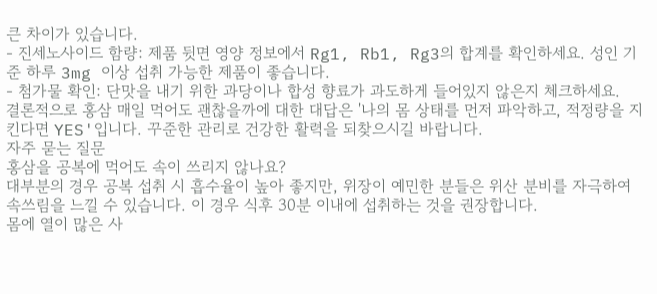큰 차이가 있습니다.
- 진세노사이드 함량: 제품 뒷면 영양 정보에서 Rg1, Rb1, Rg3의 합계를 확인하세요. 성인 기준 하루 3mg 이상 섭취 가능한 제품이 좋습니다.
- 첨가물 확인: 단맛을 내기 위한 과당이나 합성 향료가 과도하게 들어있지 않은지 체크하세요.
결론적으로 홍삼 매일 먹어도 괜찮을까에 대한 대답은 '나의 몸 상태를 먼저 파악하고, 적정량을 지킨다면 YES'입니다. 꾸준한 관리로 건강한 활력을 되찾으시길 바랍니다.
자주 묻는 질문
홍삼을 공복에 먹어도 속이 쓰리지 않나요?
대부분의 경우 공복 섭취 시 흡수율이 높아 좋지만, 위장이 예민한 분들은 위산 분비를 자극하여 속쓰림을 느낄 수 있습니다. 이 경우 식후 30분 이내에 섭취하는 것을 권장합니다.
몸에 열이 많은 사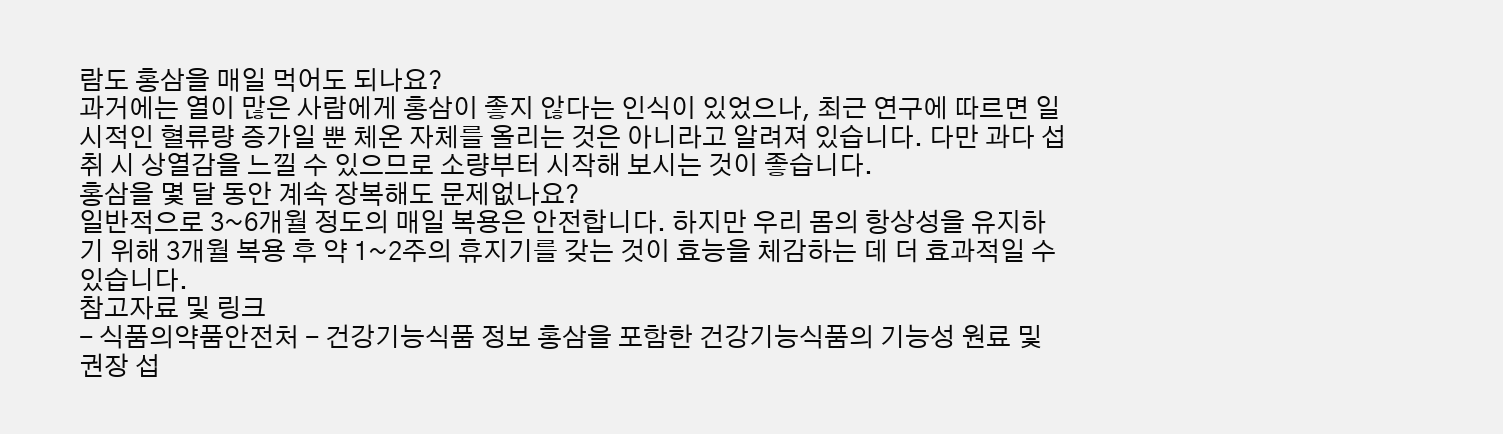람도 홍삼을 매일 먹어도 되나요?
과거에는 열이 많은 사람에게 홍삼이 좋지 않다는 인식이 있었으나, 최근 연구에 따르면 일시적인 혈류량 증가일 뿐 체온 자체를 올리는 것은 아니라고 알려져 있습니다. 다만 과다 섭취 시 상열감을 느낄 수 있으므로 소량부터 시작해 보시는 것이 좋습니다.
홍삼을 몇 달 동안 계속 장복해도 문제없나요?
일반적으로 3~6개월 정도의 매일 복용은 안전합니다. 하지만 우리 몸의 항상성을 유지하기 위해 3개월 복용 후 약 1~2주의 휴지기를 갖는 것이 효능을 체감하는 데 더 효과적일 수 있습니다.
참고자료 및 링크
- 식품의약품안전처 - 건강기능식품 정보 홍삼을 포함한 건강기능식품의 기능성 원료 및 권장 섭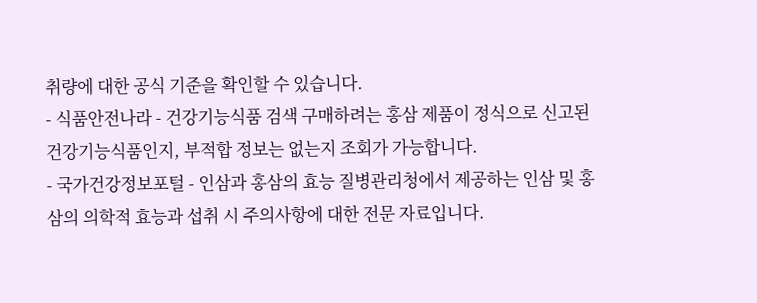취량에 대한 공식 기준을 확인할 수 있습니다.
- 식품안전나라 - 건강기능식품 검색 구매하려는 홍삼 제품이 정식으로 신고된 건강기능식품인지, 부적합 정보는 없는지 조회가 가능합니다.
- 국가건강정보포털 - 인삼과 홍삼의 효능 질병관리청에서 제공하는 인삼 및 홍삼의 의학적 효능과 섭취 시 주의사항에 대한 전문 자료입니다.